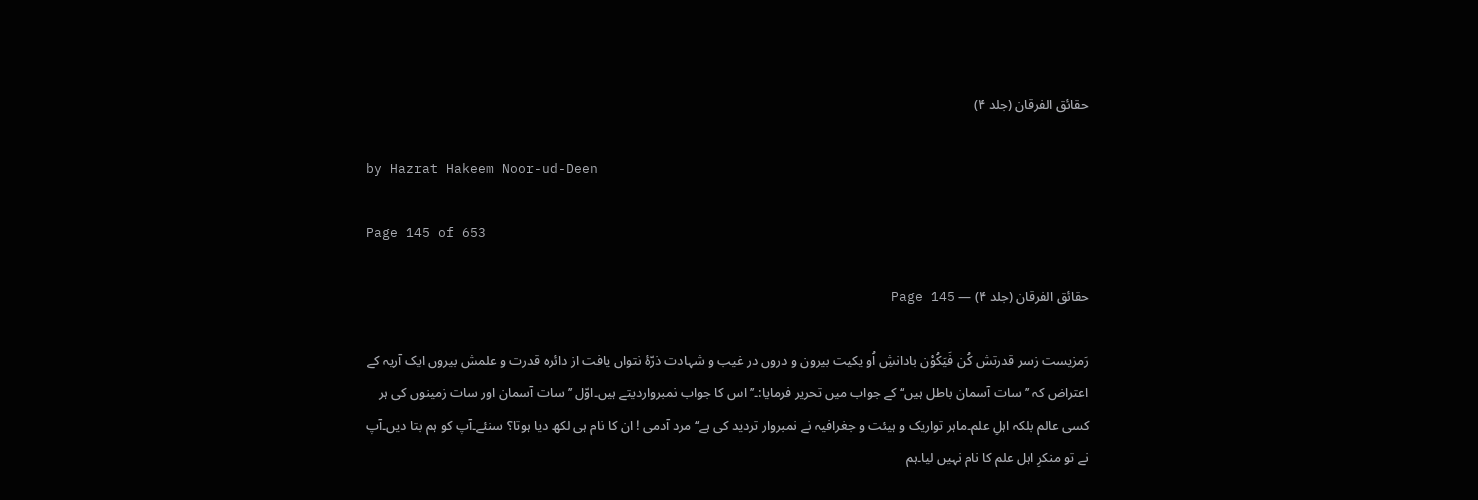حقائق الفرقان (جلد ۴)

by Hazrat Hakeem Noor-ud-Deen

Page 145 of 653

حقائق الفرقان (جلد ۴) — Page 145

رَمزیست زسر قدرتش کُن فَیَکُوْن بادانشِ اُو یکیت بیرون و دروں در غیب و شہادت ذرّۂ نتواں یافت از دائرہ قدرت و علمش بیروں ایک آریہ کے اعتراض کہ ’’ سات آسمان باطل ہیں‘‘ کے جواب میں تحریر فرمایا:۔’’ اس کا جواب نمبرواردیتے ہیں۔اوّل ’’ سات آسمان اور سات زمینوں کی ہر کسی عالم بلکہ اہلِ علم۔ماہر تواریک و ہیئت و جغرافیہ نے نمبروار تردید کی ہے‘‘ مرد آدمی ! ان کا نام ہی لکھ دیا ہوتا؟ سنئے۔آپ کو ہم بتا دیں۔آپ نے تو منکرِ اہل علم کا نام نہیں لیا۔ہم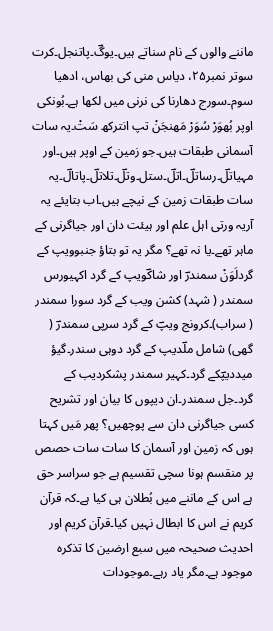ماننے والوں کے نام سناتے ہیں۔یوگؔ۔پاتنجل۔کرت سوتر نمبر۲۵، دیاس منی کی بھاس، ادھیا سوم۔سورج دھارنا کی نرنی میں لکھا ہے۔بُونکی اوپر بُھوَرْ سُوَرْ مَھنجَنْ تپ انترکھ سَتْ۔یہ سات آسمانی طبقات ہیں۔جو زمین کے اوپر ہیں۔اور مہیاتلؔ۔رساتلؔ۔اتلؔ۔ستل۔وتلؔ۔تلاتلؔ۔پاتالؔ۔یہ سات طبقات زمین کے نیچے ہیں۔اب بتایئے یہ آریہ ورتی اہل علم اور ہیئت دان اور جیاگرنی کے ماہر تھے۔یا نہ تھے؟ مگر یہ تو بتاؤ جنبوویپ کے گردلَوَنْ سمندرؔ اور شاکؔویپ کے گرد اکہیورس سمندر ( شہد) کشن ویب کے گرد سورا سمندر ( سراب)۔کرونج ویپؔ کے گرد سرپی سمندرؔ ( گھی) شامل ملؔدیپ کے گرد دوہی سندر۔گیؤ میددیپؔکے گرد۔کہیر سمندر پشکردیب کے گرد۔جل سمندر۔ان دیپوں کا بیان اور تشریح کسی جیاگرنی دان سے پوچھیں؟ پھر مَیں کہتا ہوں کہ زمین اور آسمان کا سات سات حصص پر منقسم ہونا سچی تقسیم ہے جو سراسر حق ہے اس کے ماننے میں بُطلان ہی کیا ہے۔کہ قرآن کریم نے اس کا ابطال نہیں کیا۔قرآن کریم اور احدیث صحیحہ میں سبع ارضین کا تذکرہ موجود ہے۔مگر یاد رہے۔موجودات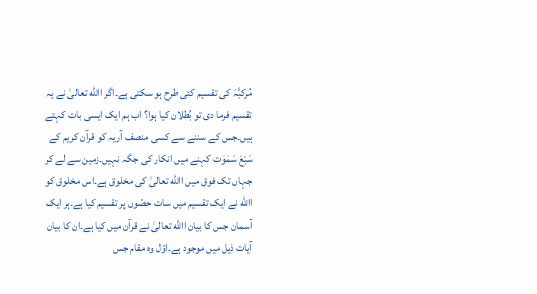مُرکبَّہَ کی تقسیم کئی طرح ہو سکتی ہے۔اگر االله تعالیٰ نے یہ تقسیم فرما دی تو بُطلان کیا ہوا؟ اب ہم ایک ایسی بات کہتے ہیں۔جس کے سننے سے کسی منصف آریہ کو قرآن کریم کے سَبْعَ سَمٰوٰت کہنے میں انکار کی جگہ نہیں۔زمین سے لے کر جہاں تک فوق میں االله تعالیٰ کی مخلوق ہے۔اس مخلوق کو االله نے ایک تقسیم میں سات حصّوں پر تقسیم کیا ہے۔ہر ایک آسمان جس کا بیان االله تعالیٰ نے قرآن میں کیا ہے۔ان کا بیان آیات ذیل میں موجود ہے۔اوّل وہ مقام جس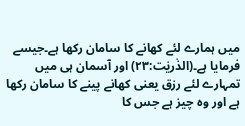میں ہمارے لئے کھانے کا سامان رکھا ہے۔جیسے فرمایا ہے۔(الذٰریٰت:۲۳) اور آسمان ہی میں تمہارے لئے رزق یعنی کھانے پینے کا سامان رکھا ہے اور وہ چیز ہے جس کا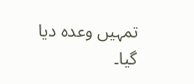تمہیں وعدہ دیا گیا۔